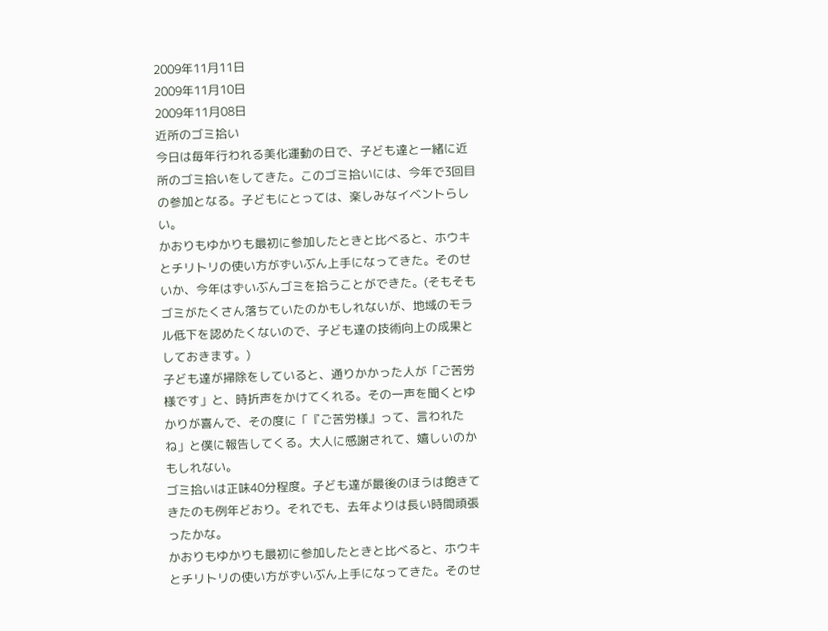2009年11月11日
2009年11月10日
2009年11月08日
近所のゴミ拾い
今日は毎年行われる美化運動の日で、子ども達と一緒に近所のゴミ拾いをしてきた。このゴミ拾いには、今年で3回目の参加となる。子どもにとっては、楽しみなイベントらしい。
かおりもゆかりも最初に参加したときと比べると、ホウキとチリトリの使い方がずいぶん上手になってきた。そのせいか、今年はずいぶんゴミを拾うことができた。(そもそもゴミがたくさん落ちていたのかもしれないが、地域のモラル低下を認めたくないので、子ども達の技術向上の成果としておきます。)
子ども達が掃除をしていると、通りかかった人が「ご苦労様です」と、時折声をかけてくれる。その一声を聞くとゆかりが喜んで、その度に「『ご苦労様』って、言われたね」と僕に報告してくる。大人に感謝されて、嬉しいのかもしれない。
ゴミ拾いは正味40分程度。子ども達が最後のほうは飽きてきたのも例年どおり。それでも、去年よりは長い時間頑張ったかな。
かおりもゆかりも最初に参加したときと比べると、ホウキとチリトリの使い方がずいぶん上手になってきた。そのせ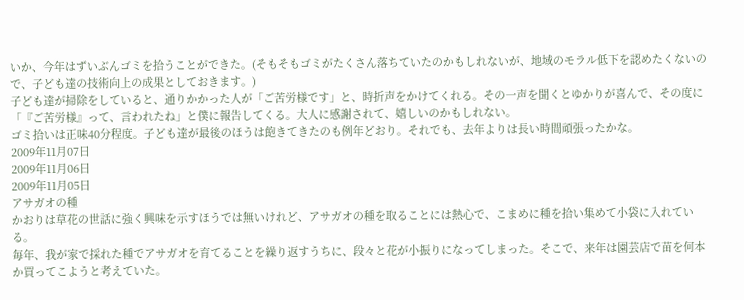いか、今年はずいぶんゴミを拾うことができた。(そもそもゴミがたくさん落ちていたのかもしれないが、地域のモラル低下を認めたくないので、子ども達の技術向上の成果としておきます。)
子ども達が掃除をしていると、通りかかった人が「ご苦労様です」と、時折声をかけてくれる。その一声を聞くとゆかりが喜んで、その度に「『ご苦労様』って、言われたね」と僕に報告してくる。大人に感謝されて、嬉しいのかもしれない。
ゴミ拾いは正味40分程度。子ども達が最後のほうは飽きてきたのも例年どおり。それでも、去年よりは長い時間頑張ったかな。
2009年11月07日
2009年11月06日
2009年11月05日
アサガオの種
かおりは草花の世話に強く興味を示すほうでは無いけれど、アサガオの種を取ることには熱心で、こまめに種を拾い集めて小袋に入れている。
毎年、我が家で採れた種でアサガオを育てることを繰り返すうちに、段々と花が小振りになってしまった。そこで、来年は園芸店で苗を何本か買ってこようと考えていた。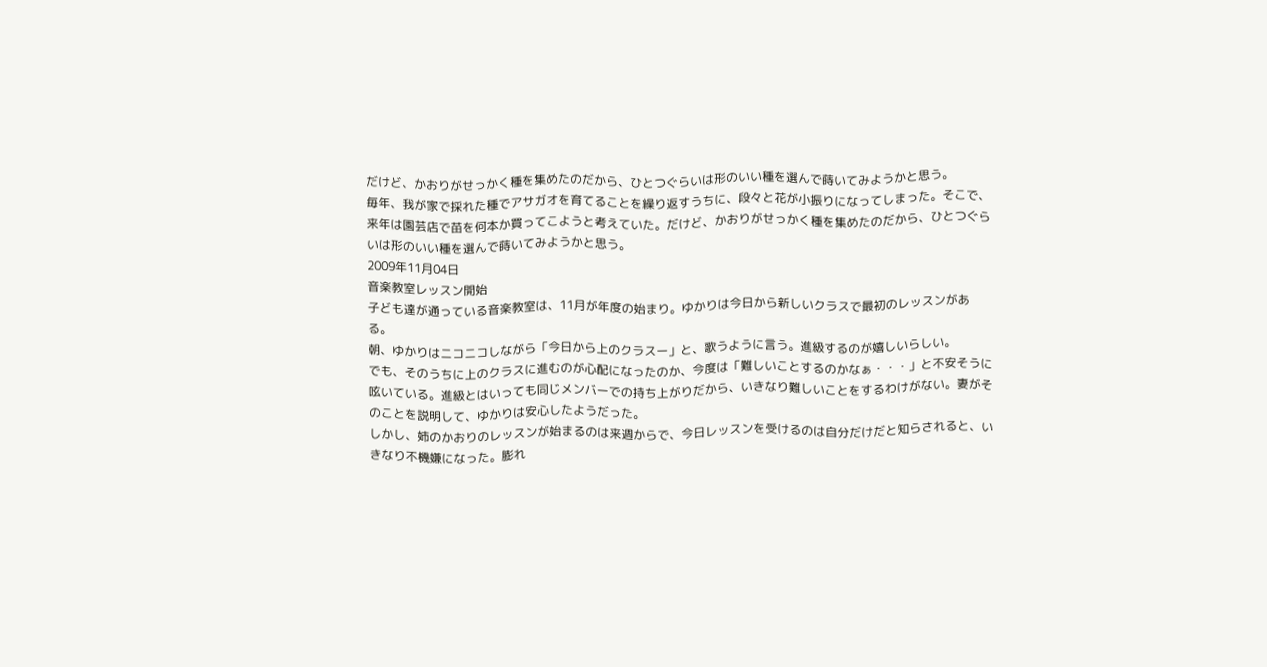だけど、かおりがせっかく種を集めたのだから、ひとつぐらいは形のいい種を選んで蒔いてみようかと思う。
毎年、我が家で採れた種でアサガオを育てることを繰り返すうちに、段々と花が小振りになってしまった。そこで、来年は園芸店で苗を何本か買ってこようと考えていた。だけど、かおりがせっかく種を集めたのだから、ひとつぐらいは形のいい種を選んで蒔いてみようかと思う。
2009年11月04日
音楽教室レッスン開始
子ども達が通っている音楽教室は、11月が年度の始まり。ゆかりは今日から新しいクラスで最初のレッスンがある。
朝、ゆかりはニコニコしながら「今日から上のクラスー」と、歌うように言う。進級するのが嬉しいらしい。
でも、そのうちに上のクラスに進むのが心配になったのか、今度は「難しいことするのかなぁ・・・」と不安そうに呟いている。進級とはいっても同じメンバーでの持ち上がりだから、いきなり難しいことをするわけがない。妻がそのことを説明して、ゆかりは安心したようだった。
しかし、姉のかおりのレッスンが始まるのは来週からで、今日レッスンを受けるのは自分だけだと知らされると、いきなり不機嫌になった。膨れ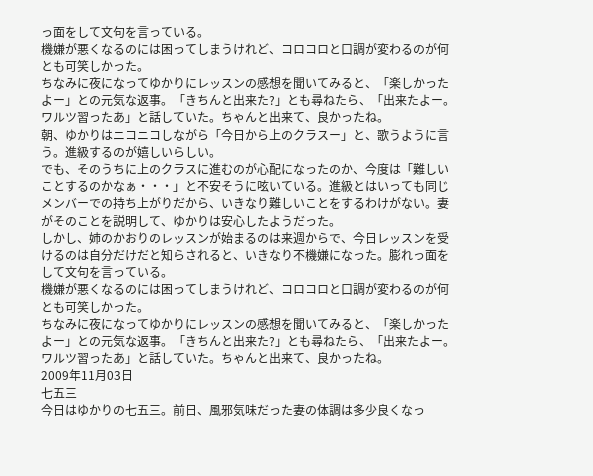っ面をして文句を言っている。
機嫌が悪くなるのには困ってしまうけれど、コロコロと口調が変わるのが何とも可笑しかった。
ちなみに夜になってゆかりにレッスンの感想を聞いてみると、「楽しかったよー」との元気な返事。「きちんと出来た?」とも尋ねたら、「出来たよー。ワルツ習ったあ」と話していた。ちゃんと出来て、良かったね。
朝、ゆかりはニコニコしながら「今日から上のクラスー」と、歌うように言う。進級するのが嬉しいらしい。
でも、そのうちに上のクラスに進むのが心配になったのか、今度は「難しいことするのかなぁ・・・」と不安そうに呟いている。進級とはいっても同じメンバーでの持ち上がりだから、いきなり難しいことをするわけがない。妻がそのことを説明して、ゆかりは安心したようだった。
しかし、姉のかおりのレッスンが始まるのは来週からで、今日レッスンを受けるのは自分だけだと知らされると、いきなり不機嫌になった。膨れっ面をして文句を言っている。
機嫌が悪くなるのには困ってしまうけれど、コロコロと口調が変わるのが何とも可笑しかった。
ちなみに夜になってゆかりにレッスンの感想を聞いてみると、「楽しかったよー」との元気な返事。「きちんと出来た?」とも尋ねたら、「出来たよー。ワルツ習ったあ」と話していた。ちゃんと出来て、良かったね。
2009年11月03日
七五三
今日はゆかりの七五三。前日、風邪気味だった妻の体調は多少良くなっ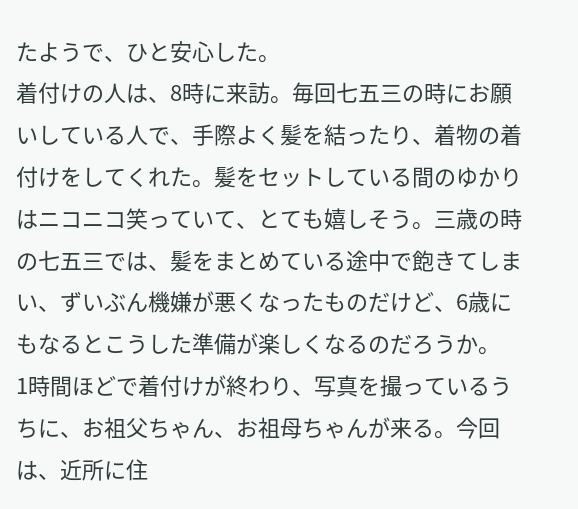たようで、ひと安心した。
着付けの人は、8時に来訪。毎回七五三の時にお願いしている人で、手際よく髪を結ったり、着物の着付けをしてくれた。髪をセットしている間のゆかりはニコニコ笑っていて、とても嬉しそう。三歳の時の七五三では、髪をまとめている途中で飽きてしまい、ずいぶん機嫌が悪くなったものだけど、6歳にもなるとこうした準備が楽しくなるのだろうか。
1時間ほどで着付けが終わり、写真を撮っているうちに、お祖父ちゃん、お祖母ちゃんが来る。今回は、近所に住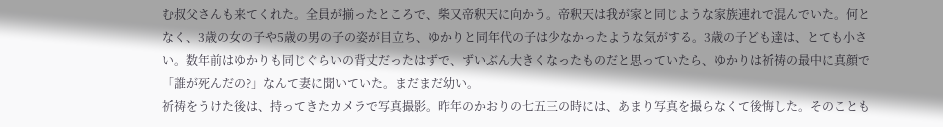む叔父さんも来てくれた。全員が揃ったところで、柴又帝釈天に向かう。帝釈天は我が家と同じような家族連れで混んでいた。何となく、3歳の女の子や5歳の男の子の姿が目立ち、ゆかりと同年代の子は少なかったような気がする。3歳の子ども達は、とても小さい。数年前はゆかりも同じぐらいの背丈だったはずで、ずいぶん大きくなったものだと思っていたら、ゆかりは祈祷の最中に真顔で「誰が死んだの?」なんて妻に聞いていた。まだまだ幼い。
祈祷をうけた後は、持ってきたカメラで写真撮影。昨年のかおりの七五三の時には、あまり写真を撮らなくて後悔した。そのことも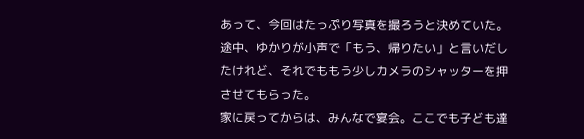あって、今回はたっぷり写真を撮ろうと決めていた。途中、ゆかりが小声で「もう、帰りたい」と言いだしたけれど、それでももう少しカメラのシャッターを押させてもらった。
家に戻ってからは、みんなで宴会。ここでも子ども達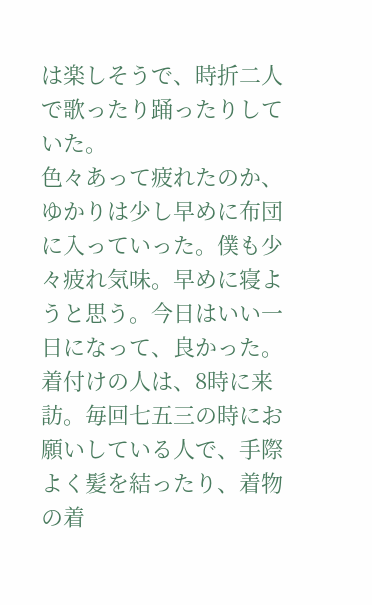は楽しそうで、時折二人で歌ったり踊ったりしていた。
色々あって疲れたのか、ゆかりは少し早めに布団に入っていった。僕も少々疲れ気味。早めに寝ようと思う。今日はいい一日になって、良かった。
着付けの人は、8時に来訪。毎回七五三の時にお願いしている人で、手際よく髪を結ったり、着物の着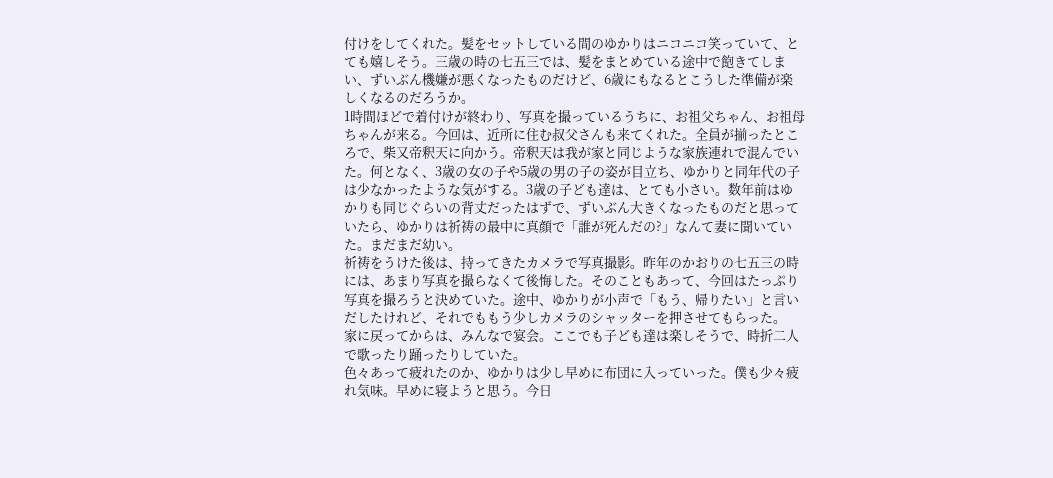付けをしてくれた。髪をセットしている間のゆかりはニコニコ笑っていて、とても嬉しそう。三歳の時の七五三では、髪をまとめている途中で飽きてしまい、ずいぶん機嫌が悪くなったものだけど、6歳にもなるとこうした準備が楽しくなるのだろうか。
1時間ほどで着付けが終わり、写真を撮っているうちに、お祖父ちゃん、お祖母ちゃんが来る。今回は、近所に住む叔父さんも来てくれた。全員が揃ったところで、柴又帝釈天に向かう。帝釈天は我が家と同じような家族連れで混んでいた。何となく、3歳の女の子や5歳の男の子の姿が目立ち、ゆかりと同年代の子は少なかったような気がする。3歳の子ども達は、とても小さい。数年前はゆかりも同じぐらいの背丈だったはずで、ずいぶん大きくなったものだと思っていたら、ゆかりは祈祷の最中に真顔で「誰が死んだの?」なんて妻に聞いていた。まだまだ幼い。
祈祷をうけた後は、持ってきたカメラで写真撮影。昨年のかおりの七五三の時には、あまり写真を撮らなくて後悔した。そのこともあって、今回はたっぷり写真を撮ろうと決めていた。途中、ゆかりが小声で「もう、帰りたい」と言いだしたけれど、それでももう少しカメラのシャッターを押させてもらった。
家に戻ってからは、みんなで宴会。ここでも子ども達は楽しそうで、時折二人で歌ったり踊ったりしていた。
色々あって疲れたのか、ゆかりは少し早めに布団に入っていった。僕も少々疲れ気味。早めに寝ようと思う。今日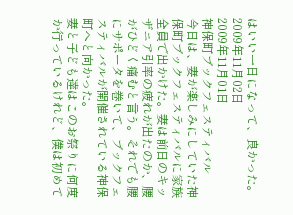はいい一日になって、良かった。
2009年11月02日
2009年11月01日
神保町ブックフェスティバル
今日は、妻が楽しみにしていた神保町ブックフェスティバルに家族全員で出かけた。妻は前日のキッザニア引率の疲れが出たのか、腰がひどく痛むと言う。それでも腰にサポータを巻いて、ブックフェスティバルが開催されている神保町へと向かった。
妻と子ども達はこのお祭りに何度か行っているけれど、僕は初めて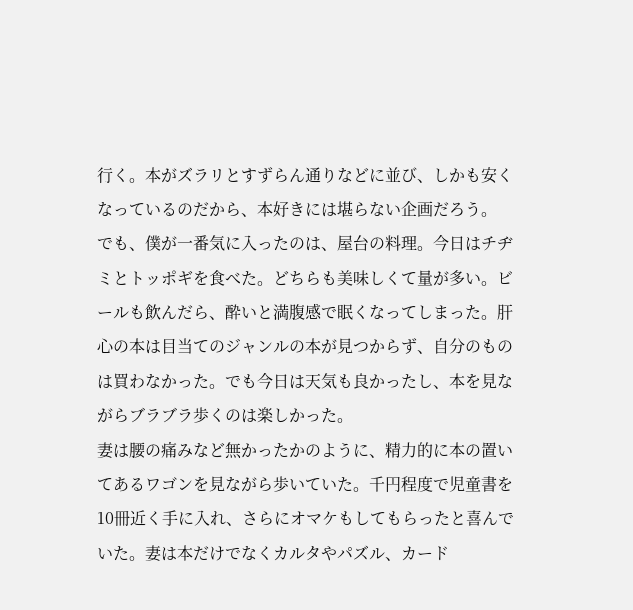行く。本がズラリとすずらん通りなどに並び、しかも安くなっているのだから、本好きには堪らない企画だろう。
でも、僕が一番気に入ったのは、屋台の料理。今日はチヂミとトッポギを食べた。どちらも美味しくて量が多い。ビールも飲んだら、酔いと満腹感で眠くなってしまった。肝心の本は目当てのジャンルの本が見つからず、自分のものは買わなかった。でも今日は天気も良かったし、本を見ながらブラブラ歩くのは楽しかった。
妻は腰の痛みなど無かったかのように、精力的に本の置いてあるワゴンを見ながら歩いていた。千円程度で児童書を10冊近く手に入れ、さらにオマケもしてもらったと喜んでいた。妻は本だけでなくカルタやパズル、カード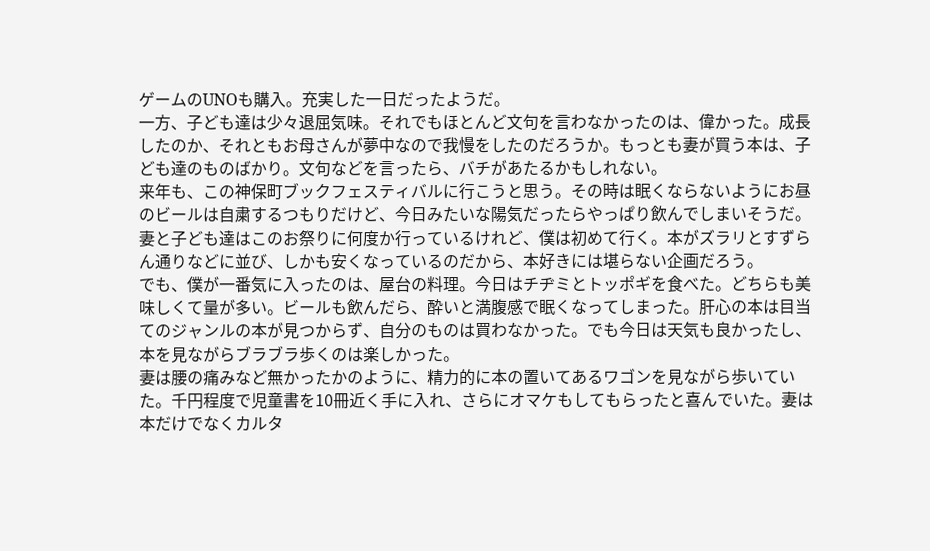ゲームのUNOも購入。充実した一日だったようだ。
一方、子ども達は少々退屈気味。それでもほとんど文句を言わなかったのは、偉かった。成長したのか、それともお母さんが夢中なので我慢をしたのだろうか。もっとも妻が買う本は、子ども達のものばかり。文句などを言ったら、バチがあたるかもしれない。
来年も、この神保町ブックフェスティバルに行こうと思う。その時は眠くならないようにお昼のビールは自粛するつもりだけど、今日みたいな陽気だったらやっぱり飲んでしまいそうだ。
妻と子ども達はこのお祭りに何度か行っているけれど、僕は初めて行く。本がズラリとすずらん通りなどに並び、しかも安くなっているのだから、本好きには堪らない企画だろう。
でも、僕が一番気に入ったのは、屋台の料理。今日はチヂミとトッポギを食べた。どちらも美味しくて量が多い。ビールも飲んだら、酔いと満腹感で眠くなってしまった。肝心の本は目当てのジャンルの本が見つからず、自分のものは買わなかった。でも今日は天気も良かったし、本を見ながらブラブラ歩くのは楽しかった。
妻は腰の痛みなど無かったかのように、精力的に本の置いてあるワゴンを見ながら歩いていた。千円程度で児童書を10冊近く手に入れ、さらにオマケもしてもらったと喜んでいた。妻は本だけでなくカルタ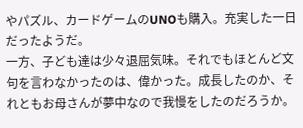やパズル、カードゲームのUNOも購入。充実した一日だったようだ。
一方、子ども達は少々退屈気味。それでもほとんど文句を言わなかったのは、偉かった。成長したのか、それともお母さんが夢中なので我慢をしたのだろうか。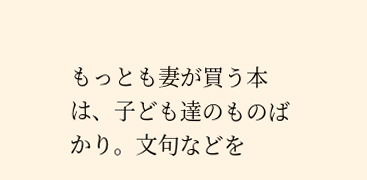もっとも妻が買う本は、子ども達のものばかり。文句などを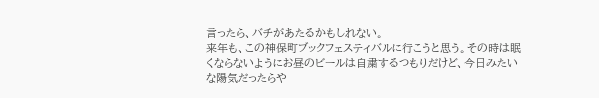言ったら、バチがあたるかもしれない。
来年も、この神保町ブックフェスティバルに行こうと思う。その時は眠くならないようにお昼のビールは自粛するつもりだけど、今日みたいな陽気だったらや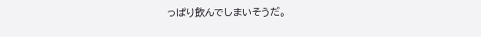っぱり飲んでしまいそうだ。